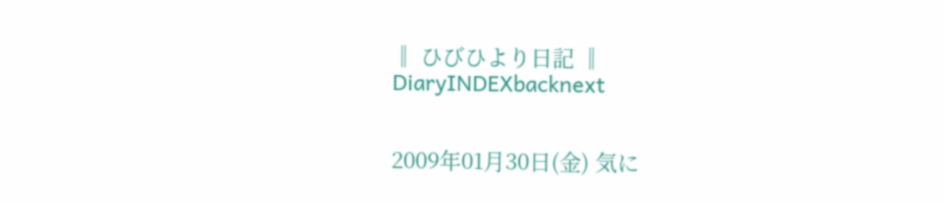‖ ひびひより日記 ‖
DiaryINDEXbacknext


2009年01月30日(金) 気に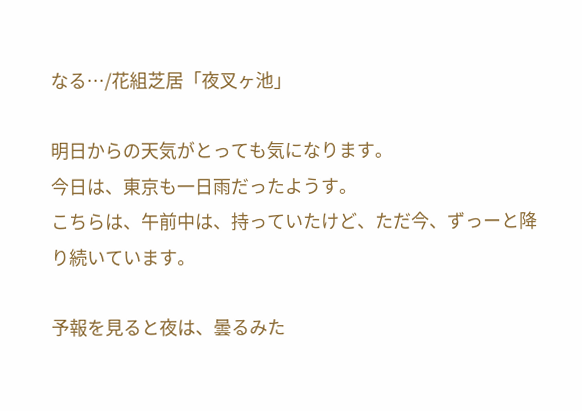なる…/花組芝居「夜叉ヶ池」

明日からの天気がとっても気になります。
今日は、東京も一日雨だったようす。
こちらは、午前中は、持っていたけど、ただ今、ずっーと降り続いています。

予報を見ると夜は、曇るみた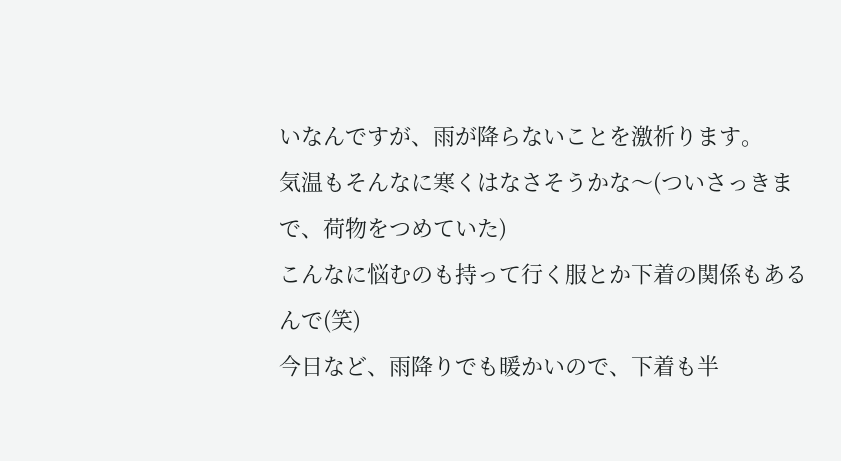いなんですが、雨が降らないことを激祈ります。
気温もそんなに寒くはなさそうかな〜(ついさっきまで、荷物をつめていた)
こんなに悩むのも持って行く服とか下着の関係もあるんで(笑)
今日など、雨降りでも暖かいので、下着も半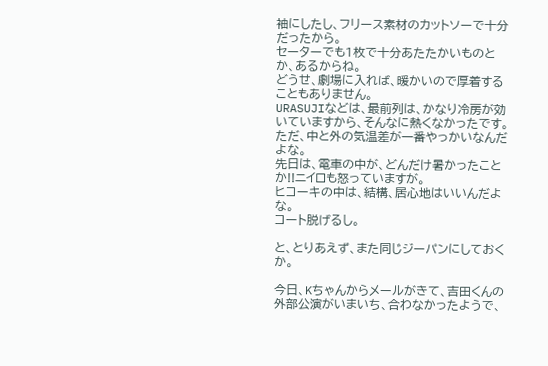袖にしたし、フリース素材のカットソーで十分だったから。
セーターでも1枚で十分あたたかいものとか、あるからね。
どうせ、劇場に入れば、暖かいので厚着することもありません。
URASUJIなどは、最前列は、かなり冷房が効いていますから、そんなに熱くなかったです。
ただ、中と外の気温差が一番やっかいなんだよな。
先日は、電車の中が、どんだけ暑かったことか!!ニイロも怒っていますが。
ヒコーキの中は、結構、居心地はいいんだよな。
コート脱げるし。

と、とりあえず、また同じジーパンにしておくか。

今日、Kちゃんからメールがきて、吉田くんの外部公演がいまいち、合わなかったようで、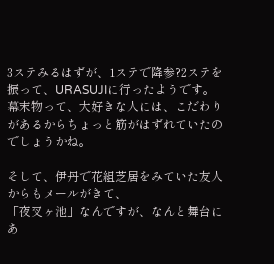3ステみるはずが、1ステで降参?2ステを振って、URASUJIに行ったようです。
幕末物って、大好きな人には、こだわりがあるからちょっと筋がはずれていたのでしょうかね。

そして、伊丹で花組芝居をみていた友人からもメールがきて、
「夜叉ヶ池」なんですが、なんと舞台にあ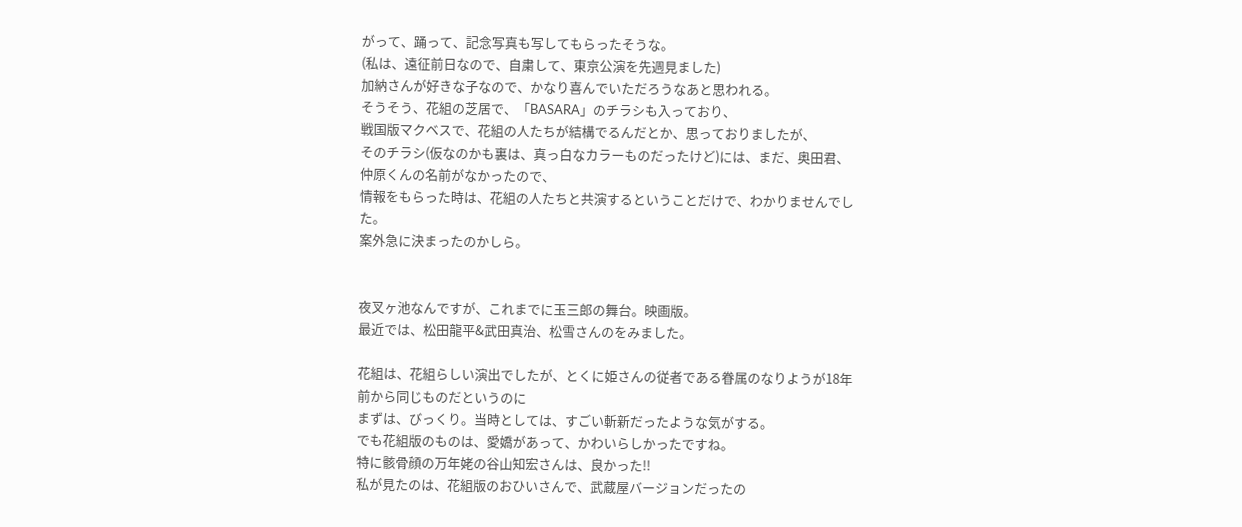がって、踊って、記念写真も写してもらったそうな。
(私は、遠征前日なので、自粛して、東京公演を先週見ました)
加納さんが好きな子なので、かなり喜んでいただろうなあと思われる。
そうそう、花組の芝居で、「BASARA」のチラシも入っており、
戦国版マクベスで、花組の人たちが結構でるんだとか、思っておりましたが、
そのチラシ(仮なのかも裏は、真っ白なカラーものだったけど)には、まだ、奥田君、仲原くんの名前がなかったので、
情報をもらった時は、花組の人たちと共演するということだけで、わかりませんでした。
案外急に決まったのかしら。


夜叉ヶ池なんですが、これまでに玉三郎の舞台。映画版。
最近では、松田龍平&武田真治、松雪さんのをみました。

花組は、花組らしい演出でしたが、とくに姫さんの従者である眷属のなりようが18年前から同じものだというのに
まずは、びっくり。当時としては、すごい斬新だったような気がする。
でも花組版のものは、愛嬌があって、かわいらしかったですね。
特に骸骨顔の万年姥の谷山知宏さんは、良かった!!
私が見たのは、花組版のおひいさんで、武蔵屋バージョンだったの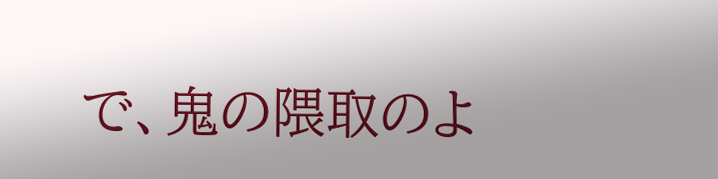で、鬼の隈取のよ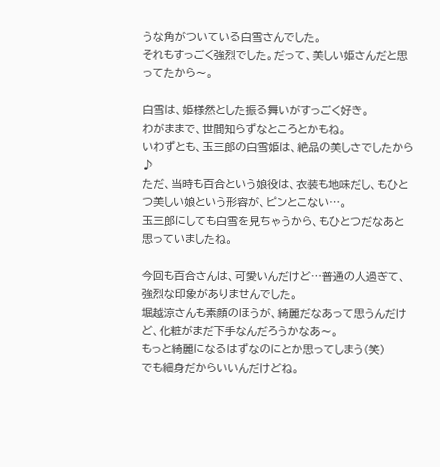うな角がついている白雪さんでした。
それもすっごく強烈でした。だって、美しい姫さんだと思ってたから〜。

白雪は、姫様然とした振る舞いがすっごく好き。
わがままで、世間知らずなところとかもね。
いわずとも、玉三郎の白雪姫は、絶品の美しさでしたから♪
ただ、当時も百合という娘役は、衣装も地味だし、もひとつ美しい娘という形容が、ピンとこない…。
玉三郎にしても白雪を見ちゃうから、もひとつだなあと思っていましたね。

今回も百合さんは、可愛いんだけど…普通の人過ぎて、強烈な印象がありませんでした。
堀越涼さんも素顔のほうが、綺麗だなあって思うんだけど、化粧がまだ下手なんだろうかなあ〜。
もっと綺麗になるはずなのにとか思ってしまう(笑)
でも細身だからいいんだけどね。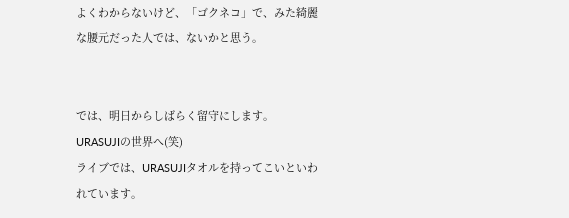よくわからないけど、「ゴクネコ」で、みた綺麗な腰元だった人では、ないかと思う。


では、明日からしばらく留守にします。
URASUJIの世界へ(笑)
ライブでは、URASUJIタオルを持ってこいといわれています。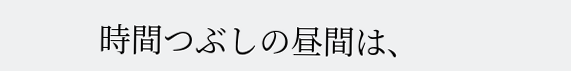時間つぶしの昼間は、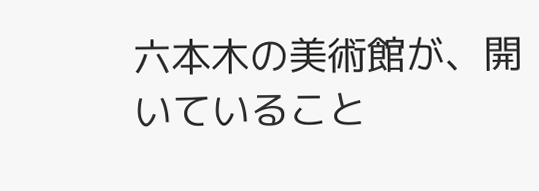六本木の美術館が、開いていること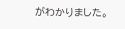がわかりました。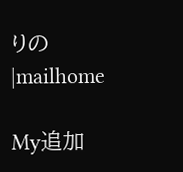りの |mailhome

My追加